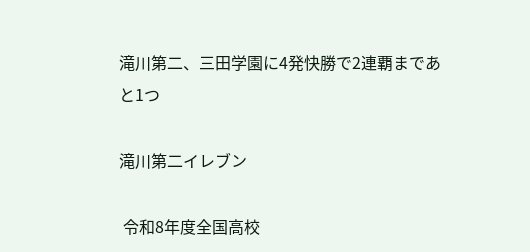滝川第二、三田学園に4発快勝で2連覇まであと1つ

滝川第二イレブン

 令和8年度全国高校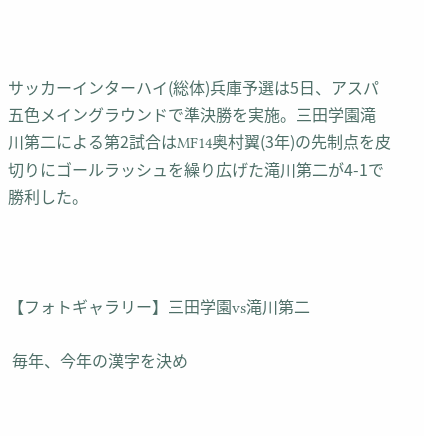サッカーインターハイ(総体)兵庫予選は5日、アスパ五色メイングラウンドで準決勝を実施。三田学園滝川第二による第2試合はMF14奥村翼(3年)の先制点を皮切りにゴールラッシュを繰り広げた滝川第二が4-1で勝利した。



【フォトギャラリー】三田学園vs滝川第二

 毎年、今年の漢字を決め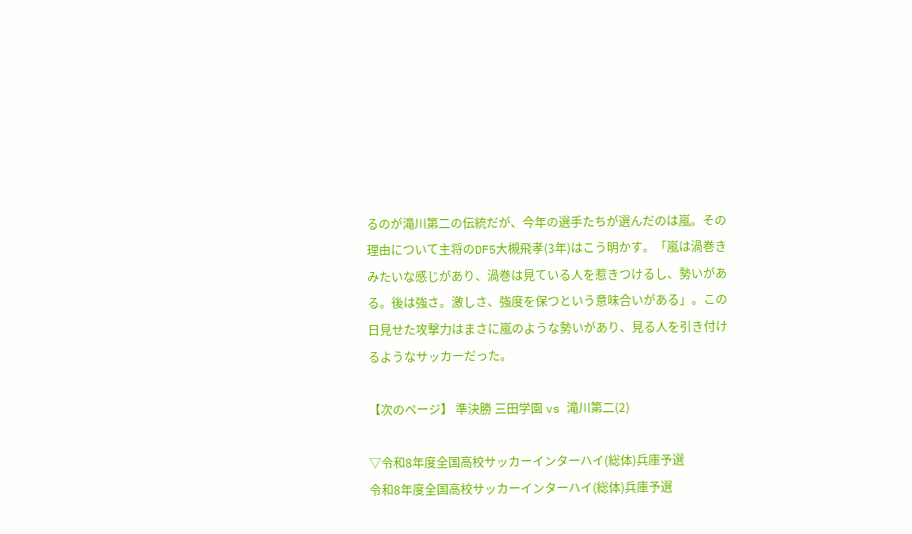るのが滝川第二の伝統だが、今年の選手たちが選んだのは嵐。その理由について主将のDF5大槻飛孝(3年)はこう明かす。「嵐は渦巻きみたいな感じがあり、渦巻は見ている人を惹きつけるし、勢いがある。後は強さ。激しさ、強度を保つという意味合いがある」。この日見せた攻撃力はまさに嵐のような勢いがあり、見る人を引き付けるようなサッカーだった。

【次のページ】 準決勝 三田学園 vs 滝川第二(2)

▽令和8年度全国高校サッカーインターハイ(総体)兵庫予選
令和8年度全国高校サッカーインターハイ(総体)兵庫予選